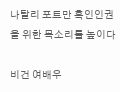나탈리 포트만 흑인인권을 위한 목소리를 높이다

비건 여배우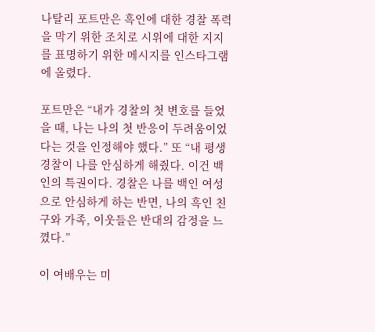나탈리 포트만은 흑인에 대한 경찰 폭력을 막기 위한 조치로 시위에 대한 지지를 표명하기 위한 메시지를 인스타그램에 올렸다.

포트만은 “내가 경찰의 첫 변호를 들었을 때, 나는 나의 첫 반응이 두려움이었다는 것을 인정해야 했다.” 또 “내 평생 경찰이 나를 안심하게 해줬다. 이건 백인의 특권이다. 경찰은 나를 백인 여성으로 안심하게 하는 반면, 나의 흑인 친구와 가족, 이웃들은 반대의 감정을 느꼈다.”

이 여배우는 미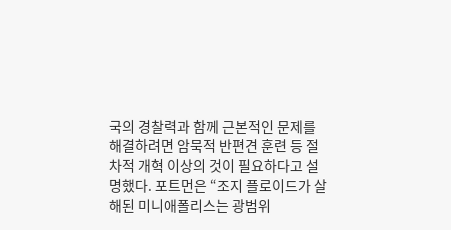국의 경찰력과 함께 근본적인 문제를 해결하려면 암묵적 반편견 훈련 등 절차적 개혁 이상의 것이 필요하다고 설명했다. 포트먼은 “조지 플로이드가 살해된 미니애폴리스는 광범위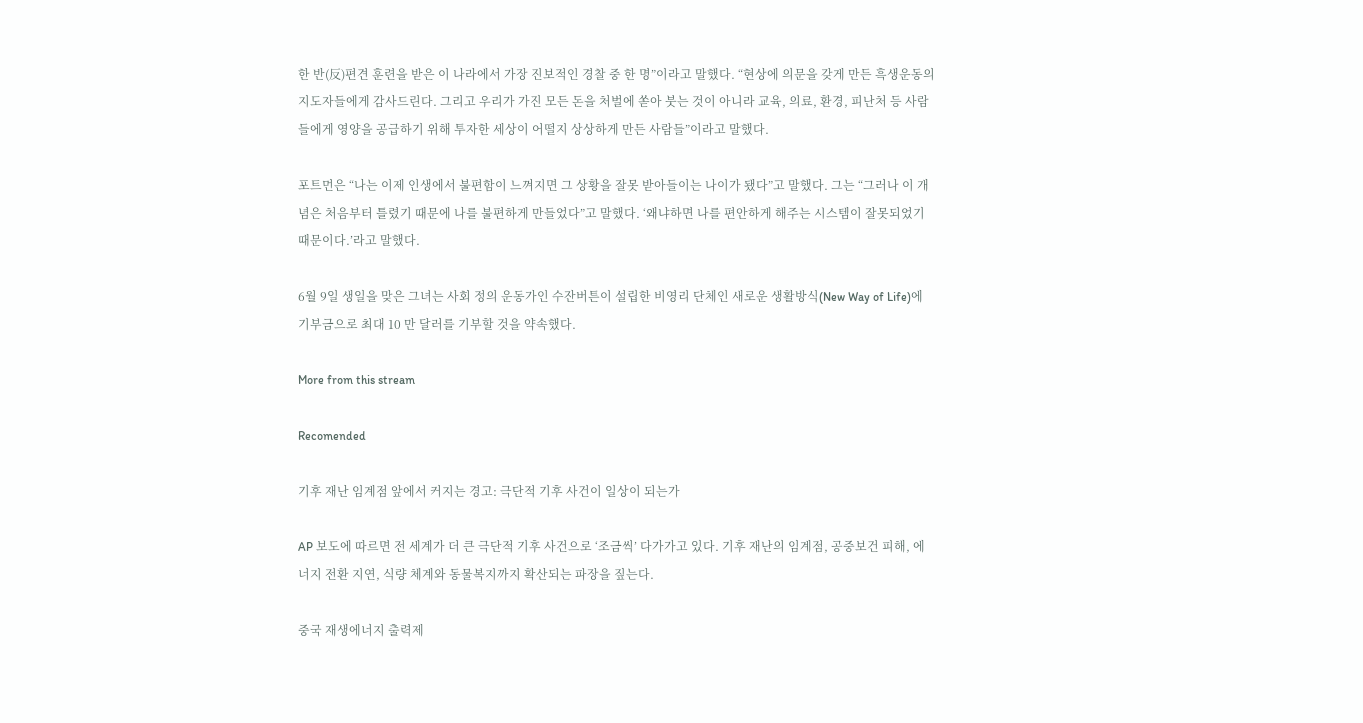한 반(反)편견 훈련을 받은 이 나라에서 가장 진보적인 경찰 중 한 명”이라고 말했다. “현상에 의문을 갖게 만든 흑생운동의 지도자들에게 감사드린다. 그리고 우리가 가진 모든 돈을 처벌에 쏟아 붓는 것이 아니라 교육, 의료, 환경, 피난처 등 사람들에게 영양을 공급하기 위해 투자한 세상이 어떨지 상상하게 만든 사람들”이라고 말했다.

포트먼은 “나는 이제 인생에서 불편함이 느껴지면 그 상황을 잘못 받아들이는 나이가 됐다”고 말했다. 그는 “그러나 이 개념은 처음부터 틀렸기 때문에 나를 불편하게 만들었다”고 말했다. ‘왜냐하면 나를 편안하게 해주는 시스템이 잘못되었기 때문이다.’라고 말했다.

6월 9일 생일을 맞은 그녀는 사회 정의 운동가인 수잔버튼이 설립한 비영리 단체인 새로운 생활방식(New Way of Life)에 기부금으로 최대 10 만 달러를 기부할 것을 약속했다.

More from this stream

Recomended

기후 재난 임계점 앞에서 커지는 경고: 극단적 기후 사건이 일상이 되는가

AP 보도에 따르면 전 세계가 더 큰 극단적 기후 사건으로 ‘조금씩’ 다가가고 있다. 기후 재난의 임계점, 공중보건 피해, 에너지 전환 지연, 식량 체계와 동물복지까지 확산되는 파장을 짚는다.

중국 재생에너지 출력제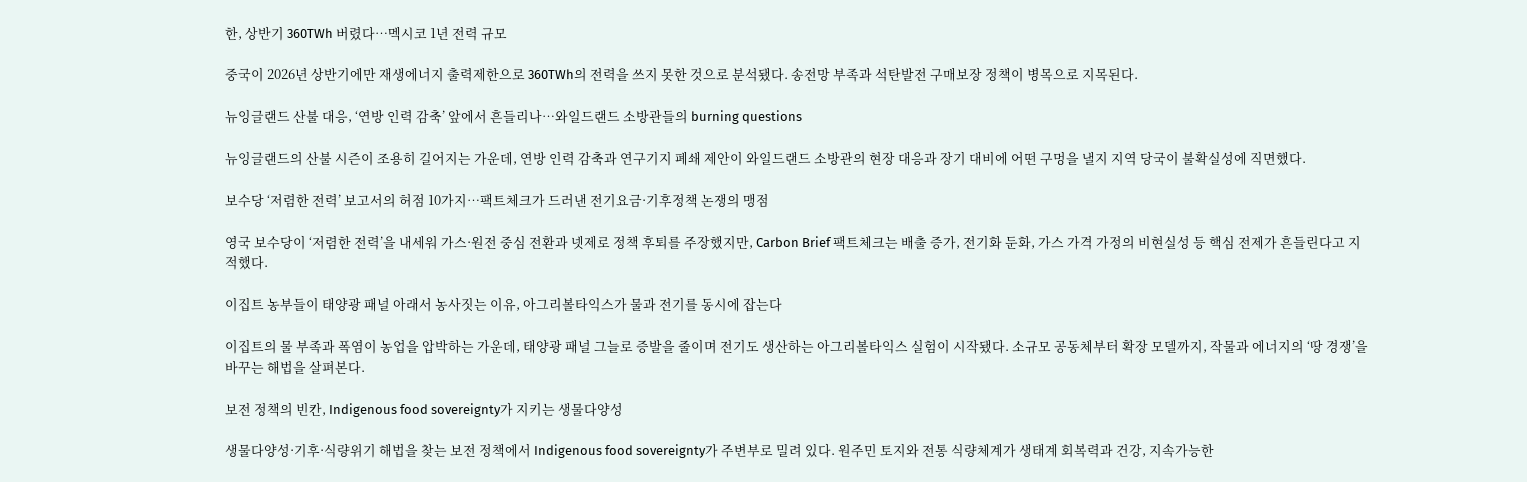한, 상반기 360TWh 버렸다…멕시코 1년 전력 규모

중국이 2026년 상반기에만 재생에너지 출력제한으로 360TWh의 전력을 쓰지 못한 것으로 분석됐다. 송전망 부족과 석탄발전 구매보장 정책이 병목으로 지목된다.

뉴잉글랜드 산불 대응, ‘연방 인력 감축’ 앞에서 흔들리나…와일드랜드 소방관들의 burning questions

뉴잉글랜드의 산불 시즌이 조용히 길어지는 가운데, 연방 인력 감축과 연구기지 폐쇄 제안이 와일드랜드 소방관의 현장 대응과 장기 대비에 어떤 구멍을 낼지 지역 당국이 불확실성에 직면했다.

보수당 ‘저렴한 전력’ 보고서의 허점 10가지…팩트체크가 드러낸 전기요금·기후정책 논쟁의 맹점

영국 보수당이 ‘저렴한 전력’을 내세워 가스·원전 중심 전환과 넷제로 정책 후퇴를 주장했지만, Carbon Brief 팩트체크는 배출 증가, 전기화 둔화, 가스 가격 가정의 비현실성 등 핵심 전제가 흔들린다고 지적했다.

이집트 농부들이 태양광 패널 아래서 농사짓는 이유, 아그리볼타익스가 물과 전기를 동시에 잡는다

이집트의 물 부족과 폭염이 농업을 압박하는 가운데, 태양광 패널 그늘로 증발을 줄이며 전기도 생산하는 아그리볼타익스 실험이 시작됐다. 소규모 공동체부터 확장 모델까지, 작물과 에너지의 ‘땅 경쟁’을 바꾸는 해법을 살펴본다.

보전 정책의 빈칸, Indigenous food sovereignty가 지키는 생물다양성

생물다양성·기후·식량위기 해법을 찾는 보전 정책에서 Indigenous food sovereignty가 주변부로 밀려 있다. 원주민 토지와 전통 식량체계가 생태계 회복력과 건강, 지속가능한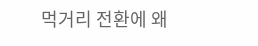먹거리 전환에 왜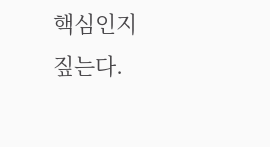핵심인지 짚는다.